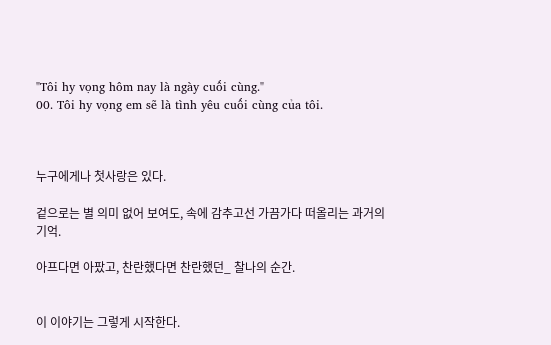"Tôi hy vọng hôm nay là ngày cuối cùng."
00. Tôi hy vọng em sẽ là tình yêu cuối cùng của tôi.



누구에게나 첫사랑은 있다.

겉으로는 별 의미 없어 보여도, 속에 감추고선 가끔가다 떠올리는 과거의 기억.

아프다면 아팠고, 찬란했다면 찬란했던_ 찰나의 순간.


이 이야기는 그렇게 시작한다.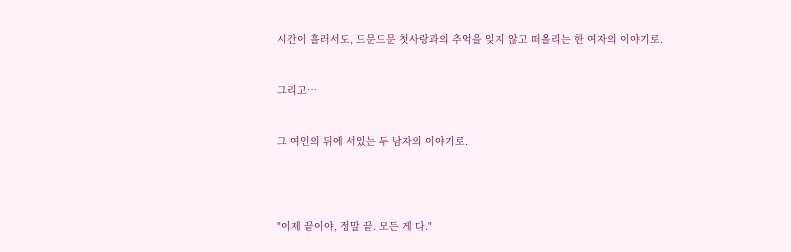시간이 흘러서도, 드문드문 첫사랑과의 추억을 잊지 않고 떠올리는 한 여자의 이야기로.


그리고…


그 여인의 뒤에 서있는 두 남자의 이야기로.




"이제 끝이야, 정말 끝. 모든 게 다."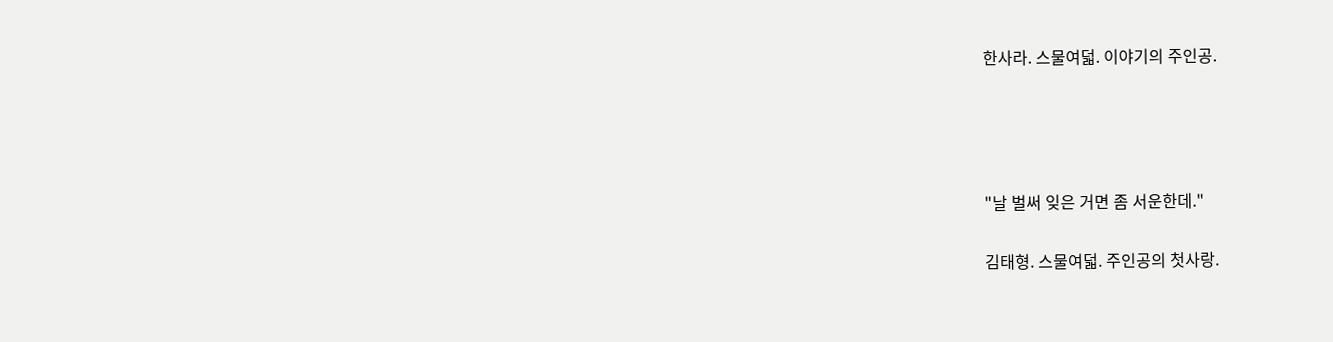한사라. 스물여덟. 이야기의 주인공.




"날 벌써 잊은 거면 좀 서운한데."

김태형. 스물여덟. 주인공의 첫사랑.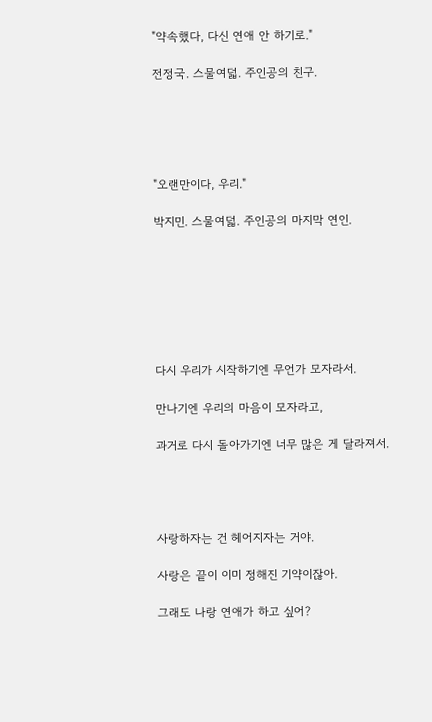"약속했다, 다신 연애 안 하기로."

전정국. 스물여덟. 주인공의 친구.





"오랜만이다, 우리."

박지민. 스물여덟. 주인공의 마지막 연인.







다시 우리가 시작하기엔 무언가 모자라서.

만나기엔 우리의 마음이 모자라고,

과거로 다시 돌아가기엔 너무 많은 게 달라져서.




사랑하자는 건 헤어지자는 거야.

사랑은 끝이 이미 정해진 기약이잖아.

그래도 나랑 연애가 하고 싶어?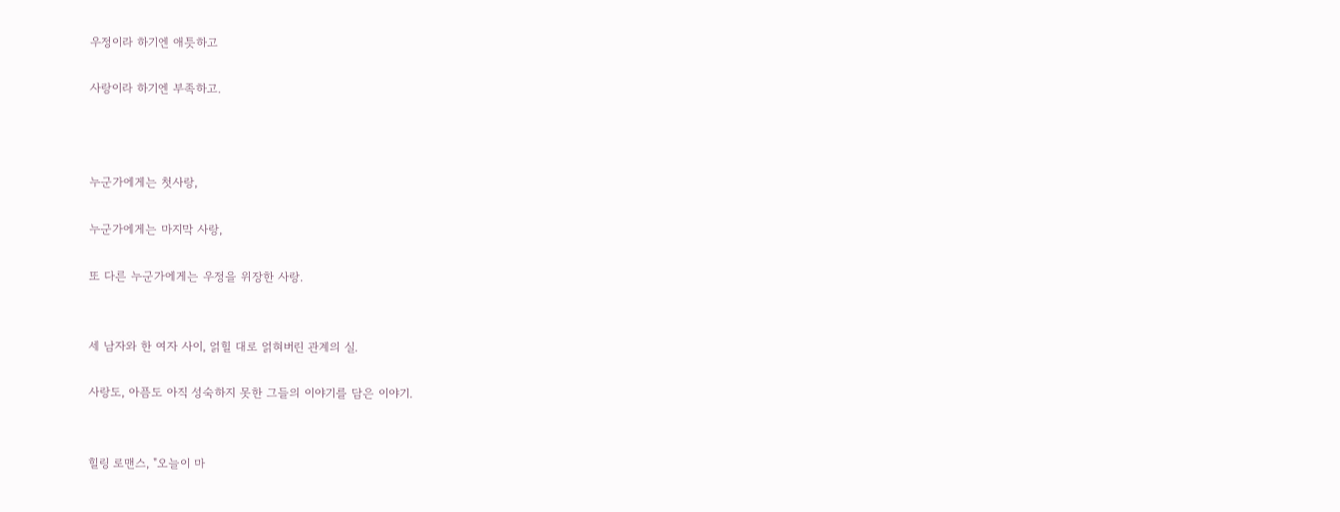우정이라 하기엔 애틋하고

사랑이라 하기엔 부족하고.



누군가에게는 첫사랑,

누군가에게는 마지막 사랑,

또 다른 누군가에게는 우정을 위장한 사랑.


세 남자와 한 여자 사이, 얽힐 대로 얽혀버린 관계의 실.

사랑도, 아픔도 아직 성숙하지 못한 그들의 이야기를 담은 이야기.


힐링 로맨스, "오늘이 마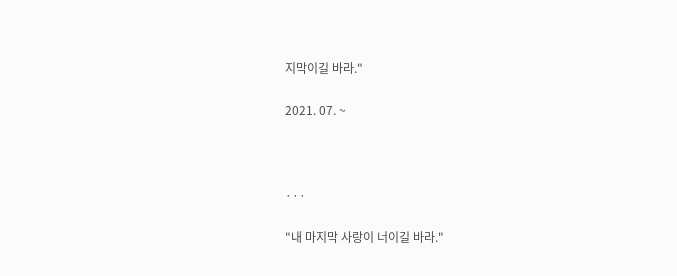지막이길 바라."

2021. 07. ~



···

"내 마지막 사랑이 너이길 바라."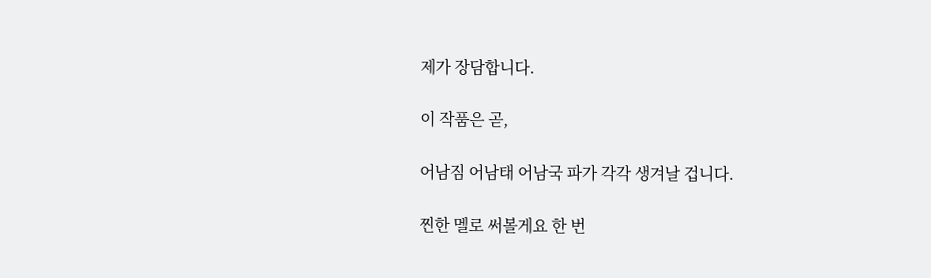제가 장담합니다.

이 작품은 곧,

어남짐 어남태 어남국 파가 각각 생겨날 겁니다.

찐한 멜로 써볼게요 한 번